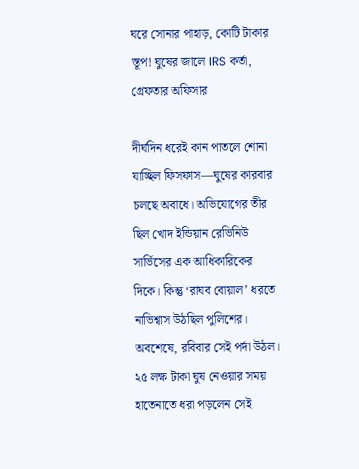ঘরে সোনার পাহাড়, কোটি টাকার স্তূপ! ঘুষের জালে IRS কর্তা, গ্রেফতার অফিসার

দীর্ঘদিন ধরেই কান পাতলে শোনা যাচ্ছিল ফিসফাস—ঘুষের কারবার চলছে অবাধে। অভিযোগের তীর ছিল খোদ ইন্ডিয়ান রেভিনিউ সার্ভিসের এক আধিকারিকের দিকে। কিন্তু ‘রাঘব বোয়াল’ ধরতে নাভিশ্বাস উঠছিল পুলিশের। অবশেষে, রবিবার সেই পর্দা উঠল। ২৫ লক্ষ টাকা ঘুষ নেওয়ার সময় হাতেনাতে ধরা পড়লেন সেই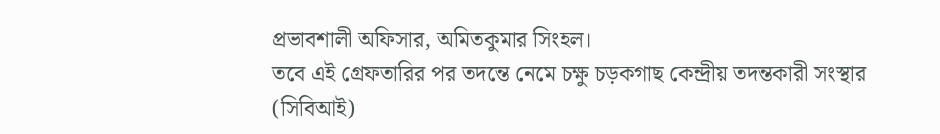প্রভাবশালী অফিসার, অমিতকুমার সিংহল।
তবে এই গ্রেফতারির পর তদন্তে নেমে চক্ষু চড়কগাছ কেন্দ্রীয় তদন্তকারী সংস্থার (সিবিআই)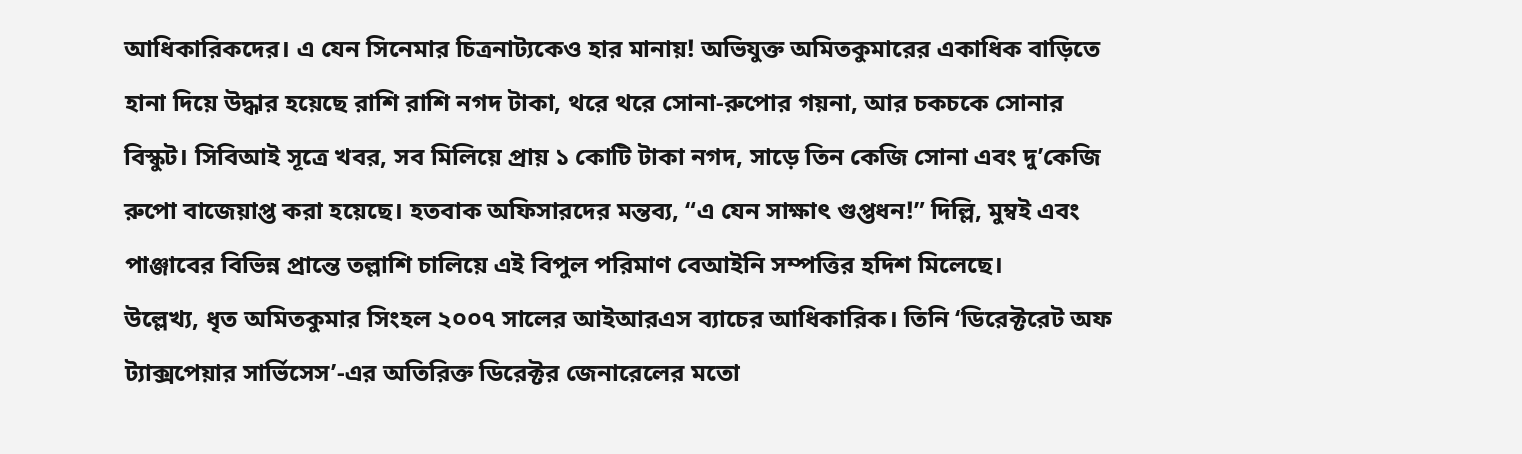আধিকারিকদের। এ যেন সিনেমার চিত্রনাট্যকেও হার মানায়! অভিযুক্ত অমিতকুমারের একাধিক বাড়িতে হানা দিয়ে উদ্ধার হয়েছে রাশি রাশি নগদ টাকা, থরে থরে সোনা-রুপোর গয়না, আর চকচকে সোনার বিস্কুট। সিবিআই সূত্রে খবর, সব মিলিয়ে প্রায় ১ কোটি টাকা নগদ, সাড়ে তিন কেজি সোনা এবং দু’কেজি রুপো বাজেয়াপ্ত করা হয়েছে। হতবাক অফিসারদের মন্তব্য, “এ যেন সাক্ষাৎ গুপ্তধন!” দিল্লি, মুম্বই এবং পাঞ্জাবের বিভিন্ন প্রান্তে তল্লাশি চালিয়ে এই বিপুল পরিমাণ বেআইনি সম্পত্তির হদিশ মিলেছে।
উল্লেখ্য, ধৃত অমিতকুমার সিংহল ২০০৭ সালের আইআরএস ব্যাচের আধিকারিক। তিনি ‘ডিরেক্টরেট অফ ট্যাক্সপেয়ার সার্ভিসেস’-এর অতিরিক্ত ডিরেক্টর জেনারেলের মতো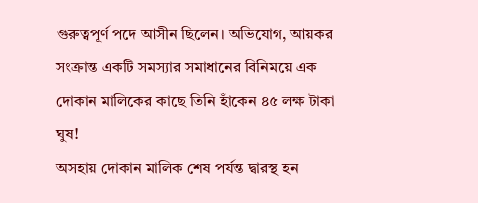গুরুত্বপূর্ণ পদে আসীন ছিলেন। অভিযোগ, আয়কর সংক্রান্ত একটি সমস্যার সমাধানের বিনিময়ে এক দোকান মালিকের কাছে তিনি হাঁকেন ৪৫ লক্ষ টাকা ঘুষ!
অসহায় দোকান মালিক শেষ পর্যন্ত দ্বারস্থ হন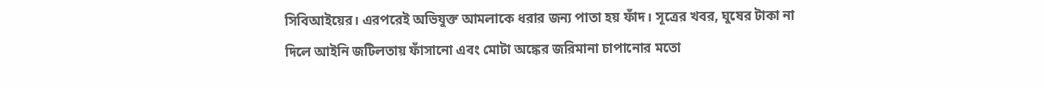সিবিআইয়ের। এরপরেই অভিযুক্ত আমলাকে ধরার জন্য পাতা হয় ফাঁদ। সূত্রের খবর, ঘুষের টাকা না দিলে আইনি জটিলতায় ফাঁসানো এবং মোটা অঙ্কের জরিমানা চাপানোর মতো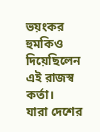ভয়ংকর হুমকিও দিয়েছিলেন এই রাজস্ব কর্তা।
যারা দেশের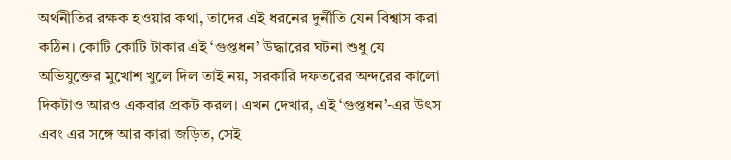অর্থনীতির রক্ষক হওয়ার কথা, তাদের এই ধরনের দুর্নীতি যেন বিশ্বাস করা কঠিন। কোটি কোটি টাকার এই ‘গুপ্তধন’ উদ্ধারের ঘটনা শুধু যে অভিযুক্তের মুখোশ খুলে দিল তাই নয়, সরকারি দফতরের অন্দরের কালো দিকটাও আরও একবার প্রকট করল। এখন দেখার, এই ‘গুপ্তধন’-এর উৎস এবং এর সঙ্গে আর কারা জড়িত, সেই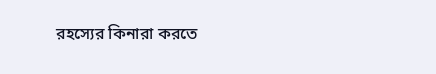রহস্যের কিনারা করতে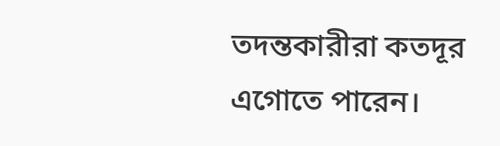তদন্তকারীরা কতদূর এগোতে পারেন।